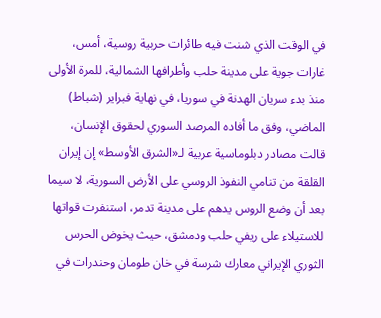في الوقت الذي شنت فيه طائرات حربية روسية، أمس، غارات جوية على مدينة حلب وأطرافها الشمالية، للمرة الأولى منذ بدء سريان الهدنة في سوريا، في نهاية فبراير (شباط) الماضي، وفق ما أفاده المرصد السوري لحقوق الإنسان، قالت مصادر دبلوماسية عربية لـ«الشرق الأوسط» إن إيران القلقة من تنامي النفوذ الروسي على الأرض السورية، لا سيما بعد أن وضع الروس يدهم على مدينة تدمر، استنفرت قواتها للاستيلاء على ريفي حلب ودمشق، حيث يخوض الحرس الثوري الإيراني معارك شرسة في خان طومان وحندرات في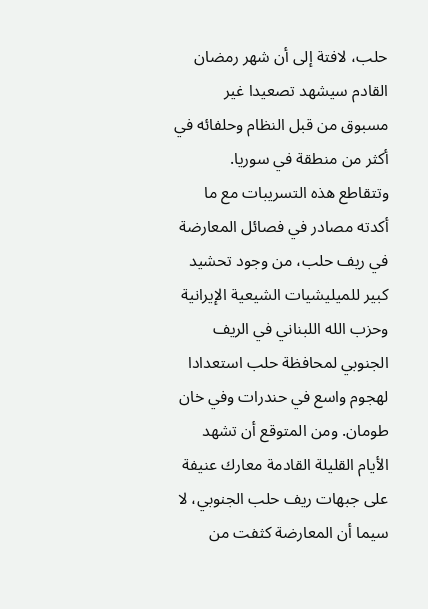حلب، لافتة إلى أن شهر رمضان القادم سيشهد تصعيدا غير مسبوق من قبل النظام وحلفائه في أكثر من منطقة في سوريا.
وتتقاطع هذه التسريبات مع ما أكدته مصادر في فصائل المعارضة في ريف حلب، من وجود تحشيد كبير للميليشيات الشيعية الإيرانية وحزب الله اللبناني في الريف الجنوبي لمحافظة حلب استعدادا لهجوم واسع في حندرات وفي خان طومان. ومن المتوقع أن تشهد الأيام القليلة القادمة معارك عنيفة على جبهات ريف حلب الجنوبي، لا سيما أن المعارضة كثفت من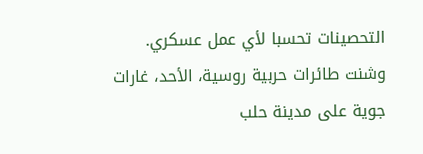التحصينات تحسبا لأي عمل عسكري.
وشنت طائرات حربية روسية، الأحد، غارات جوية على مدينة حلب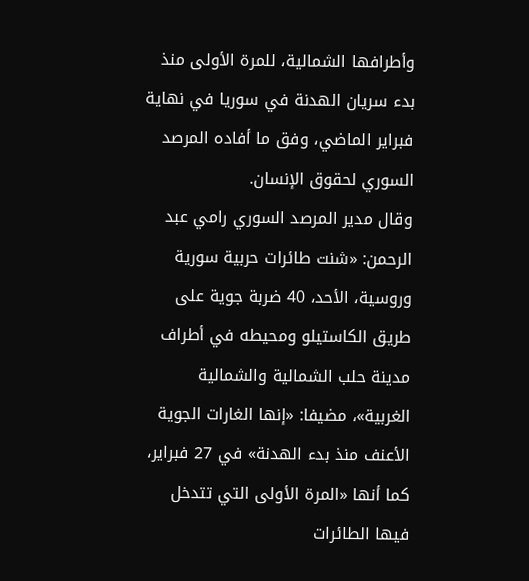وأطرافها الشمالية، للمرة الأولى منذ بدء سريان الهدنة في سوريا في نهاية فبراير الماضي، وفق ما أفاده المرصد السوري لحقوق الإنسان.
وقال مدير المرصد السوري رامي عبد الرحمن: «شنت طائرات حربية سورية وروسية، الأحد، 40 ضربة جوية على طريق الكاستيلو ومحيطه في أطراف مدينة حلب الشمالية والشمالية الغربية»، مضيفا: «إنها الغارات الجوية الأعنف منذ بدء الهدنة» في 27 فبراير، كما أنها «المرة الأولى التي تتدخل فيها الطائرات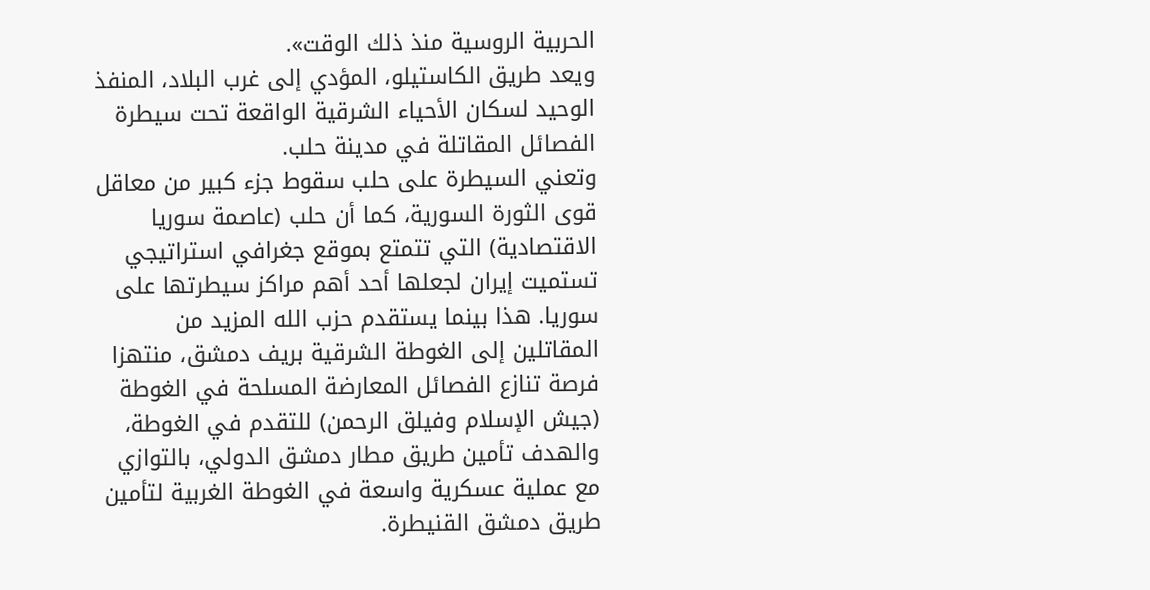الحربية الروسية منذ ذلك الوقت».
ويعد طريق الكاستيلو، المؤدي إلى غرب البلاد، المنفذ الوحيد لسكان الأحياء الشرقية الواقعة تحت سيطرة الفصائل المقاتلة في مدينة حلب.
وتعني السيطرة على حلب سقوط جزء كبير من معاقل قوى الثورة السورية، كما أن حلب (عاصمة سوريا الاقتصادية) التي تتمتع بموقع جغرافي استراتيجي تستميت إيران لجعلها أحد أهم مراكز سيطرتها على سوريا. هذا بينما يستقدم حزب الله المزيد من المقاتلين إلى الغوطة الشرقية بريف دمشق، منتهزا فرصة تنازع الفصائل المعارضة المسلحة في الغوطة (جيش الإسلام وفيلق الرحمن) للتقدم في الغوطة، والهدف تأمين طريق مطار دمشق الدولي، بالتوازي مع عملية عسكرية واسعة في الغوطة الغربية لتأمين طريق دمشق القنيطرة.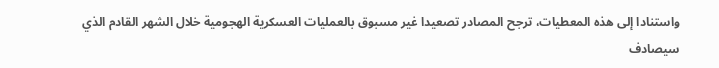واستنادا إلى هذه المعطيات، ترجح المصادر تصعيدا غير مسبوق بالعمليات العسكرية الهجومية خلال الشهر القادم الذي سيصادف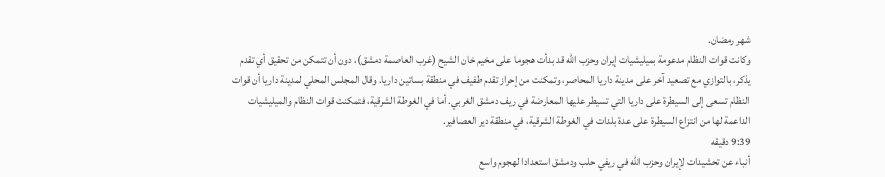شهر رمضان.
وكانت قوات النظام مدعومة بميليشيات إيران وحزب الله قد بدأت هجوما على مخيم خان الشيح (غرب العاصمة دمشق)، دون أن تتمكن من تحقيق أي تقدم يذكر، بالتوازي مع تصعيد آخر على مدينة داريا المحاصر، وتمكنت من إحراز تقدم طفيف في منطقة بساتين داريا. وقال المجلس المحلي لمدينة داريا أن قوات النظام تسعى إلى السيطرة على داريا التي تسيطر عليها المعارضة في ريف دمشق الغربي. أما في الغوطة الشرقية، فتمكنت قوات النظام والميليشيات الداعمة لها من انتزاع السيطرة على عدة بلدات في الغوطة الشرقية، في منطقة دير العصافير.
9:39 دقيقه
أنباء عن تحشيدات لإيران وحزب الله في ريفي حلب ودمشق استعدادا لهجوم واسع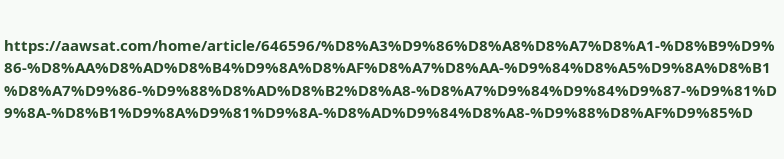https://aawsat.com/home/article/646596/%D8%A3%D9%86%D8%A8%D8%A7%D8%A1-%D8%B9%D9%86-%D8%AA%D8%AD%D8%B4%D9%8A%D8%AF%D8%A7%D8%AA-%D9%84%D8%A5%D9%8A%D8%B1%D8%A7%D9%86-%D9%88%D8%AD%D8%B2%D8%A8-%D8%A7%D9%84%D9%84%D9%87-%D9%81%D9%8A-%D8%B1%D9%8A%D9%81%D9%8A-%D8%AD%D9%84%D8%A8-%D9%88%D8%AF%D9%85%D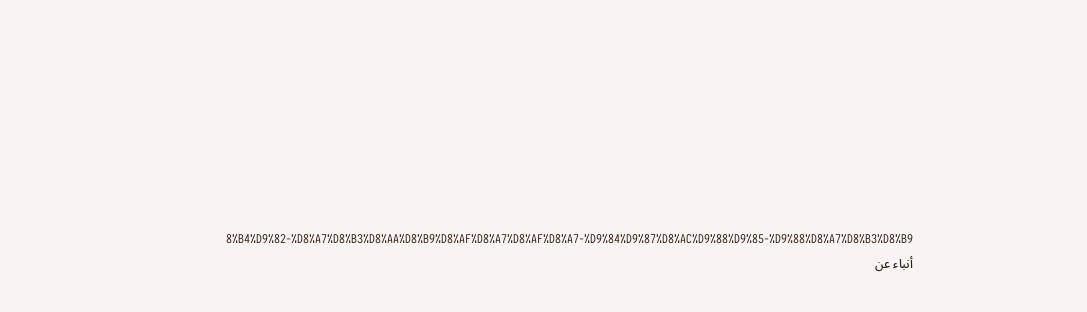8%B4%D9%82-%D8%A7%D8%B3%D8%AA%D8%B9%D8%AF%D8%A7%D8%AF%D8%A7-%D9%84%D9%87%D8%AC%D9%88%D9%85-%D9%88%D8%A7%D8%B3%D8%B9
أنباء عن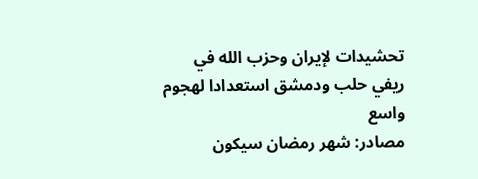تحشيدات لإيران وحزب الله في ريفي حلب ودمشق استعدادا لهجوم واسع
مصادر: شهر رمضان سيكون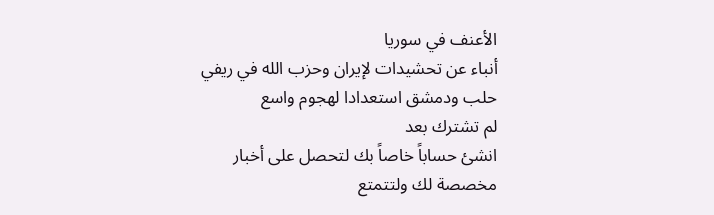الأعنف في سوريا
أنباء عن تحشيدات لإيران وحزب الله في ريفي حلب ودمشق استعدادا لهجوم واسع
لم تشترك بعد
انشئ حساباً خاصاً بك لتحصل على أخبار مخصصة لك ولتتمتع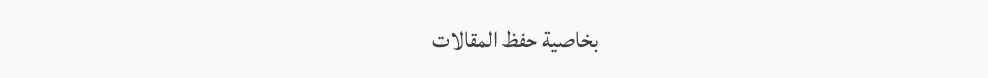بخاصية حفظ المقالات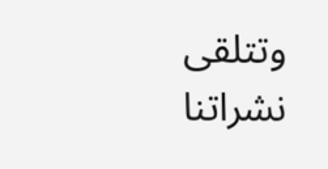وتتلقى نشراتنا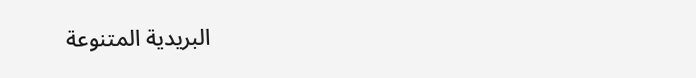البريدية المتنوعة